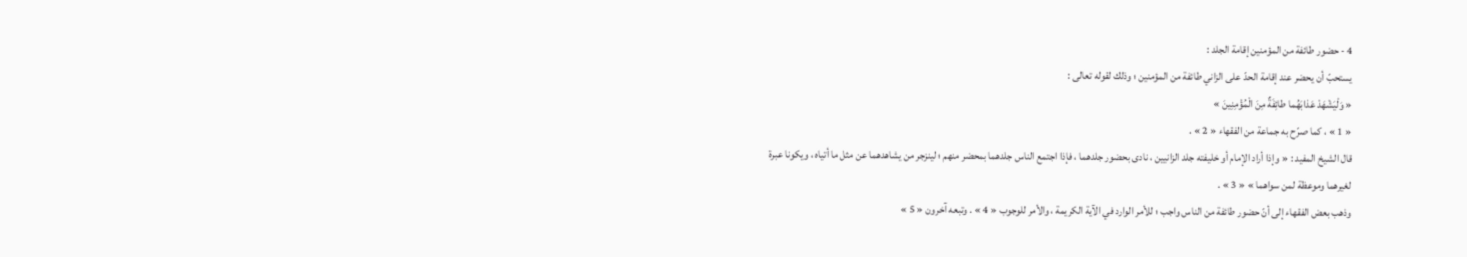4 - حضور طائفة من المؤمنين إقامة الجلد :
يستحبّ أن يحضر عند إقامة الحدّ على الزاني طائفة من المؤمنين ؛ وذلك لقوله تعالى :
« وَلْيَشْهَدْ عَذابَهُما طائِفَةٌ مِنَ الْمُؤْمِنِينَ »
« 1 » ، كما صرّح به جماعة من الفقهاء « 2 » .
قال الشيخ المفيد : « وإذا أراد الإمام أو خليفته جلد الزانيين ، نادى بحضور جلدهما ، فإذا اجتمع الناس جلدهما بمحضر منهم ؛ لينزجر من يشاهدهما عن مثل ما أتياه ، ويكونا عبرة لغيرهما وموعظة لمن سواهما » « 3 » .
وذهب بعض الفقهاء إلى أنّ حضور طائفة من الناس واجب ؛ للأمر الوارد في الآية الكريمة ، والأمر للوجوب « 4 » . وتبعه آخرون « 5 »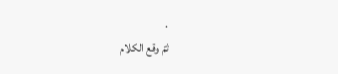.
ثمّ وقع الكلام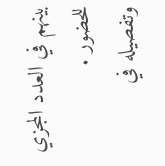بينهم في العدد المجزي للحضور .
وتفصيله في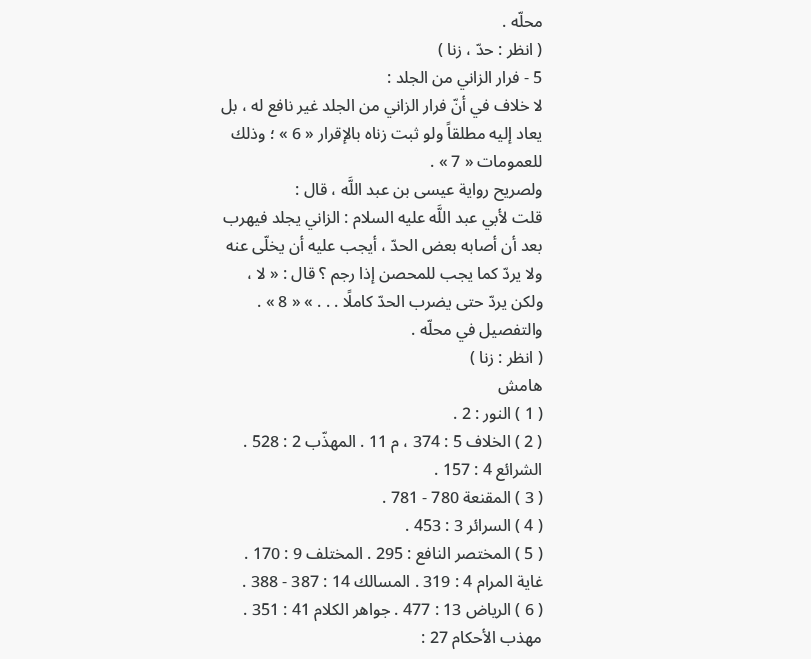محلّه .
( انظر : حدّ ، زنا )
5 - فرار الزاني من الجلد :
لا خلاف في أنّ فرار الزاني من الجلد غير نافع له ، بل يعاد إليه مطلقاً ولو ثبت زناه بالإقرار « 6 » ؛ وذلك للعمومات « 7 » .
ولصريح رواية عيسى بن عبد اللَّه ، قال :
قلت لأبي عبد اللَّه عليه السلام : الزاني يجلد فيهرب بعد أن أصابه بعض الحدّ ، أيجب عليه أن يخلّى عنه ولا يردّ كما يجب للمحصن إذا رجم ؟ قال : « لا ، ولكن يردّ حتى يضرب الحدّ كاملًا . . . » « 8 » .
والتفصيل في محلّه .
( انظر : زنا )
هامش
( 1 ) النور : 2 .
( 2 ) الخلاف 5 : 374 ، م 11 . المهذّب 2 : 528 . الشرائع 4 : 157 .
( 3 ) المقنعة 780 - 781 .
( 4 ) السرائر 3 : 453 .
( 5 ) المختصر النافع : 295 . المختلف 9 : 170 . غاية المرام 4 : 319 . المسالك 14 : 387 - 388 .
( 6 ) الرياض 13 : 477 . جواهر الكلام 41 : 351 . مهذب الأحكام 27 :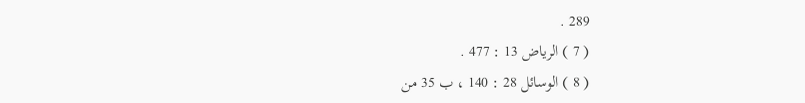289 .
( 7 ) الرياض 13 : 477 .
( 8 ) الوسائل 28 : 140 ، ب 35 من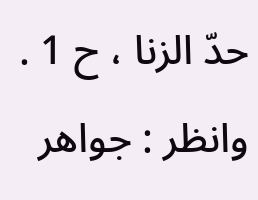حدّ الزنا ، ح 1 . وانظر : جواهر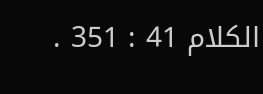الكلام 41 : 351 .